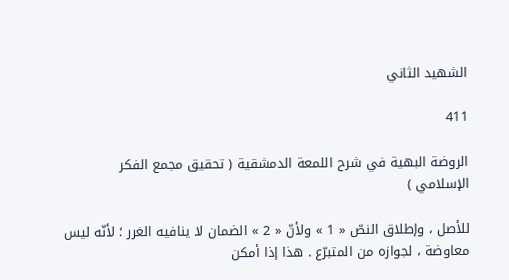الشهيد الثاني

411

الروضة البهية في شرح اللمعة الدمشقية ( تحقيق مجمع الفكر الإسلامي )

للأصل ، وإطلاق النصّ « 1 » ولأنّ « 2 » الضمان لا ينافيه الغرر ؛ لأنّه ليس معاوضة ، لجوازه من المتبرّع . هذا إذا أمكن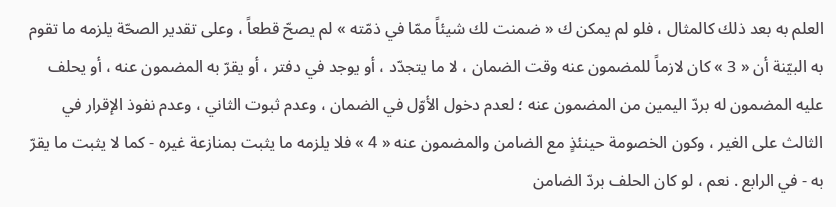العلم به بعد ذلك كالمثال ، فلو لم يمكن ك « ضمنت لك شيئاً ممّا في ذمّته » لم يصحّ قطعاً ، وعلى تقدير الصحّة يلزمه ما تقوم به البيّنة أن « 3 » كان لازماً للمضمون عنه وقت الضمان ، لا ما يتجدّد ، أو يوجد في دفتر ، أو يقرّ به المضمون عنه ، أو يحلف عليه المضمون له بردّ اليمين من المضمون عنه ؛ لعدم دخول الأوّل في الضمان ، وعدم ثبوت الثاني ، وعدم نفوذ الإقرار في الثالث على الغير ، وكون الخصومة حينئذٍ مع الضامن والمضمون عنه « 4 » فلا يلزمه ما يثبت بمنازعة غيره - كما لا يثبت ما يقرّ به - في الرابع . نعم ، لو كان الحلف بردّ الضامن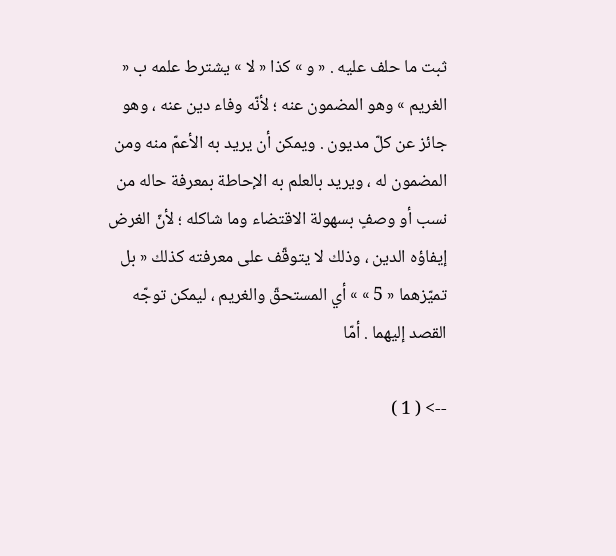ثبت ما حلف عليه . « و » كذا « لا » يشترط علمه ب « الغريم » وهو المضمون عنه ؛ لأنّه وفاء دين عنه ، وهو جائز عن كلّ مديون . ويمكن أن يريد به الأعمّ منه ومن المضمون له ، ويريد بالعلم به الإحاطة بمعرفة حاله من نسب أو وصفٍ بسهولة الاقتضاء وما شاكله ؛ لأنّ الغرض إيفاؤه الدين ، وذلك لا يتوقّف على معرفته كذلك « بل تميّزهما « 5 » » أي المستحقّ والغريم ، ليمكن توجّه القصد إليهما . أمّا

--> ( 1 )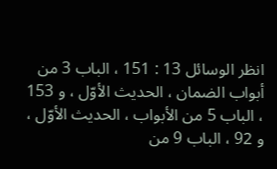انظر الوسائل 13 : 151 ، الباب 3 من أبواب الضمان ، الحديث الأوّل ، و 153 ، الباب 5 من الأبواب ، الحديث الأوّل ، و 92 ، الباب 9 من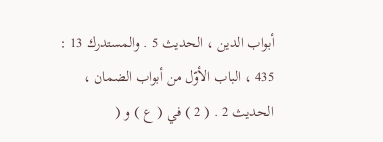أبواب الدين ، الحديث 5 . والمستدرك 13 : 435 ، الباب الأوّل من أبواب الضمان ، الحديث 2 . ( 2 ) في ( ع ) و (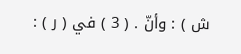ش ) : وأنّ . ( 3 ) في ( ر ) :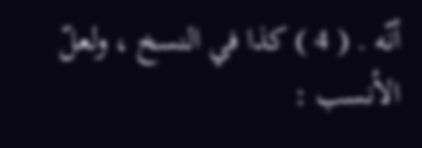أنّه . ( 4 ) كذا في النسخ ، ولعلّ الأنسب :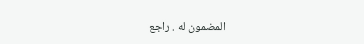المضمون له . راجع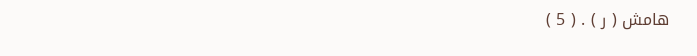هامش ( ر ) . ( 5 )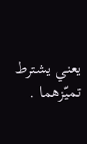يعني يشترط تميّزهما .